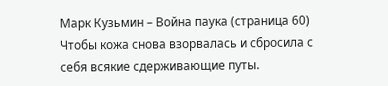Марк Кузьмин – Война паука (страница 60)
Чтобы кожа снова взорвалась и сбросила с себя всякие сдерживающие путы.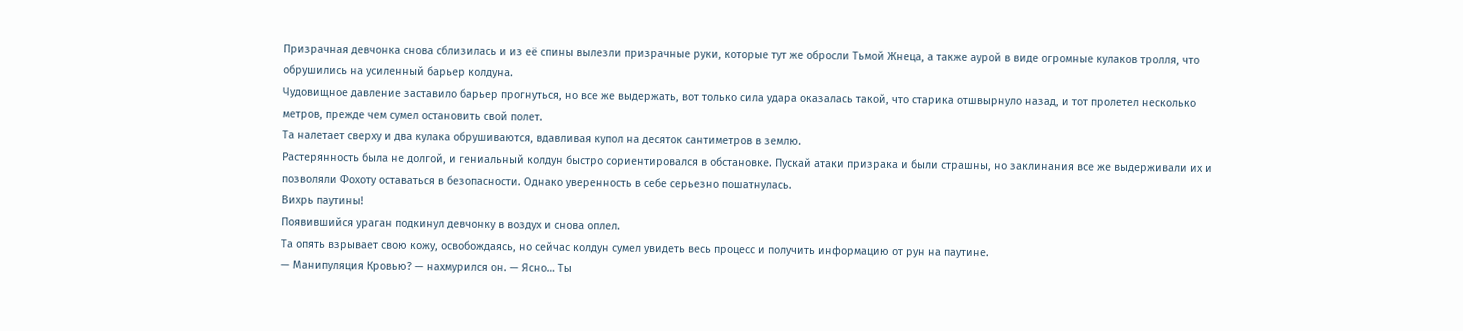Призрачная девчонка снова сблизилась и из её спины вылезли призрачные руки, которые тут же обросли Тьмой Жнеца, а также аурой в виде огромные кулаков тролля, что обрушились на усиленный барьер колдуна.
Чудовищное давление заставило барьер прогнуться, но все же выдержать, вот только сила удара оказалась такой, что старика отшвырнуло назад, и тот пролетел несколько метров, прежде чем сумел остановить свой полет.
Та налетает сверху и два кулака обрушиваются, вдавливая купол на десяток сантиметров в землю.
Растерянность была не долгой, и гениальный колдун быстро сориентировался в обстановке. Пускай атаки призрака и были страшны, но заклинания все же выдерживали их и позволяли Фохоту оставаться в безопасности. Однако уверенность в себе серьезно пошатнулась.
Вихрь паутины!
Появившийся ураган подкинул девчонку в воздух и снова оплел.
Та опять взрывает свою кожу, освобождаясь, но сейчас колдун сумел увидеть весь процесс и получить информацию от рун на паутине.
— Манипуляция Кровью? — нахмурился он. — Ясно… Ты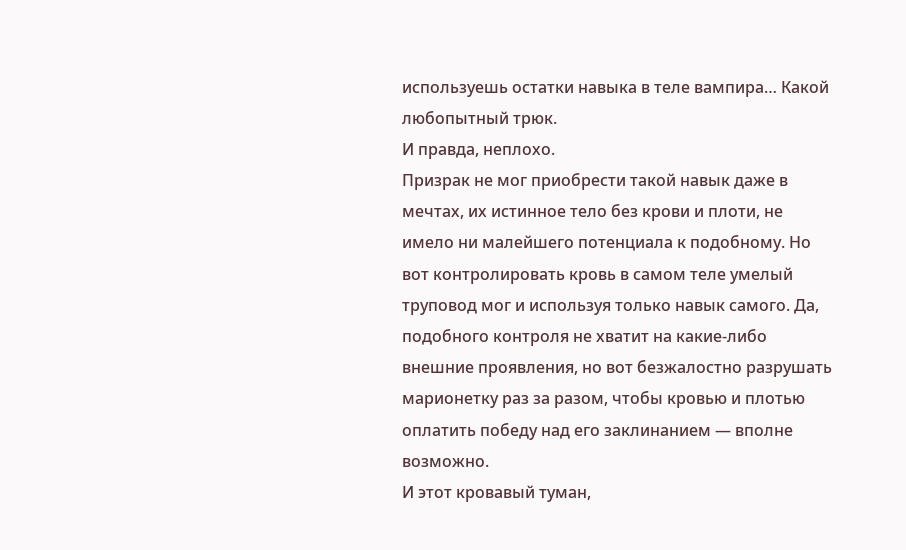используешь остатки навыка в теле вампира… Какой любопытный трюк.
И правда, неплохо.
Призрак не мог приобрести такой навык даже в мечтах, их истинное тело без крови и плоти, не имело ни малейшего потенциала к подобному. Но вот контролировать кровь в самом теле умелый труповод мог и используя только навык самого. Да, подобного контроля не хватит на какие-либо внешние проявления, но вот безжалостно разрушать марионетку раз за разом, чтобы кровью и плотью оплатить победу над его заклинанием — вполне возможно.
И этот кровавый туман,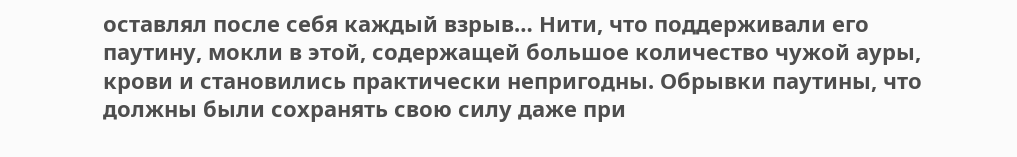оставлял после себя каждый взрыв… Нити, что поддерживали его паутину, мокли в этой, содержащей большое количество чужой ауры, крови и становились практически непригодны. Обрывки паутины, что должны были сохранять свою силу даже при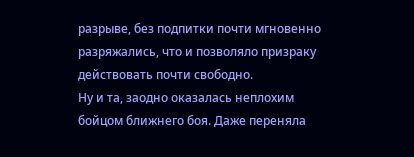разрыве, без подпитки почти мгновенно разряжались, что и позволяло призраку действовать почти свободно.
Ну и та, заодно оказалась неплохим бойцом ближнего боя. Даже переняла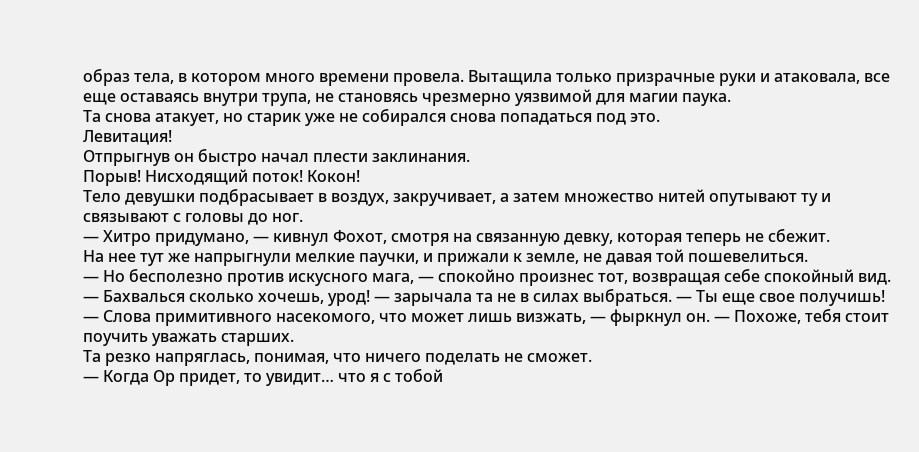образ тела, в котором много времени провела. Вытащила только призрачные руки и атаковала, все еще оставаясь внутри трупа, не становясь чрезмерно уязвимой для магии паука.
Та снова атакует, но старик уже не собирался снова попадаться под это.
Левитация!
Отпрыгнув он быстро начал плести заклинания.
Порыв! Нисходящий поток! Кокон!
Тело девушки подбрасывает в воздух, закручивает, а затем множество нитей опутывают ту и связывают с головы до ног.
— Хитро придумано, — кивнул Фохот, смотря на связанную девку, которая теперь не сбежит.
На нее тут же напрыгнули мелкие паучки, и прижали к земле, не давая той пошевелиться.
— Но бесполезно против искусного мага, — спокойно произнес тот, возвращая себе спокойный вид.
— Бахвалься сколько хочешь, урод! — зарычала та не в силах выбраться. — Ты еще свое получишь!
— Слова примитивного насекомого, что может лишь визжать, — фыркнул он. — Похоже, тебя стоит поучить уважать старших.
Та резко напряглась, понимая, что ничего поделать не сможет.
— Когда Ор придет, то увидит… что я с тобой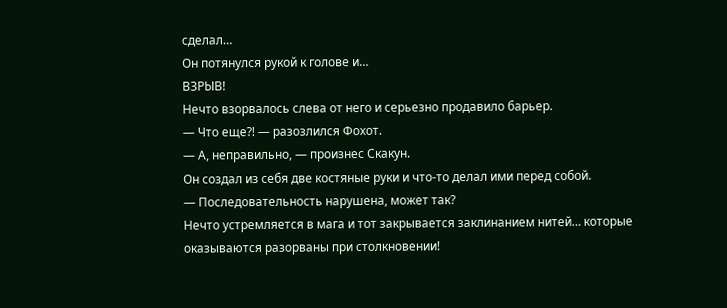сделал…
Он потянулся рукой к голове и…
ВЗРЫВ!
Нечто взорвалось слева от него и серьезно продавило барьер.
— Что еще?! — разозлился Фохот.
— А, неправильно, — произнес Скакун.
Он создал из себя две костяные руки и что-то делал ими перед собой.
— Последовательность нарушена, может так?
Нечто устремляется в мага и тот закрывается заклинанием нитей… которые оказываются разорваны при столкновении!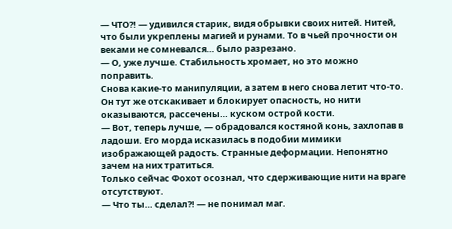— ЧТО?! — удивился старик, видя обрывки своих нитей. Нитей, что были укреплены магией и рунами. То в чьей прочности он веками не сомневался… было разрезано.
— О, уже лучше. Стабильность хромает, но это можно поправить.
Снова какие-то манипуляции, а затем в него снова летит что-то.
Он тут же отскакивает и блокирует опасность, но нити оказываются, рассечены… куском острой кости.
— Вот, теперь лучше, — обрадовался костяной конь, захлопав в ладоши. Его морда исказилась в подобии мимики изображающей радость. Странные деформации. Непонятно зачем на них тратиться.
Только сейчас Фохот осознал, что сдерживающие нити на враге отсутствуют.
— Что ты… сделал?! — не понимал маг.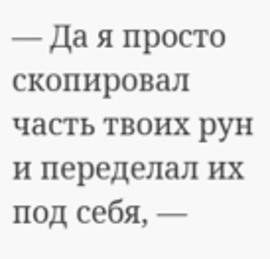— Да я просто скопировал часть твоих рун и переделал их под себя, —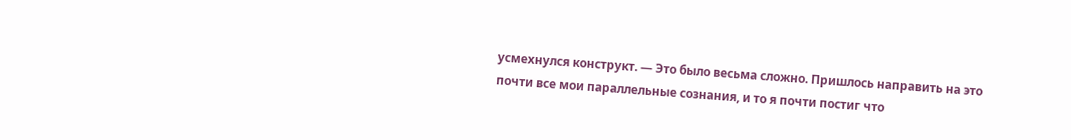усмехнулся конструкт. — Это было весьма сложно. Пришлось направить на это почти все мои параллельные сознания, и то я почти постиг что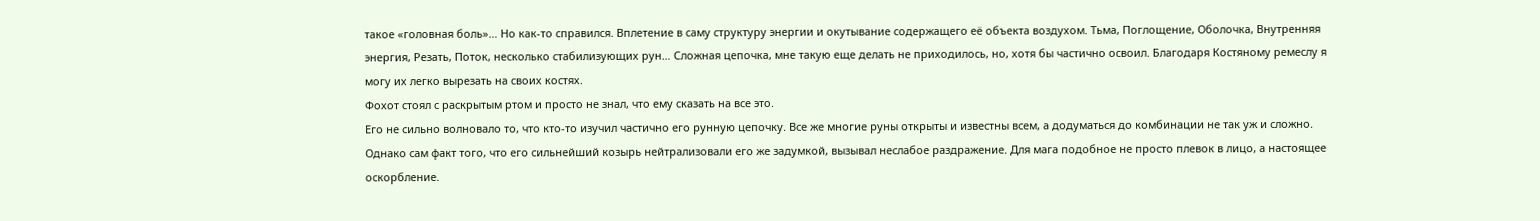такое «головная боль»… Но как-то справился. Вплетение в саму структуру энергии и окутывание содержащего её объекта воздухом. Тьма, Поглощение, Оболочка, Внутренняя энергия, Резать, Поток, несколько стабилизующих рун… Сложная цепочка, мне такую еще делать не приходилось, но, хотя бы частично освоил. Благодаря Костяному ремеслу я могу их легко вырезать на своих костях.
Фохот стоял с раскрытым ртом и просто не знал, что ему сказать на все это.
Его не сильно волновало то, что кто-то изучил частично его рунную цепочку. Все же многие руны открыты и известны всем, а додуматься до комбинации не так уж и сложно. Однако сам факт того, что его сильнейший козырь нейтрализовали его же задумкой, вызывал неслабое раздражение. Для мага подобное не просто плевок в лицо, а настоящее оскорбление.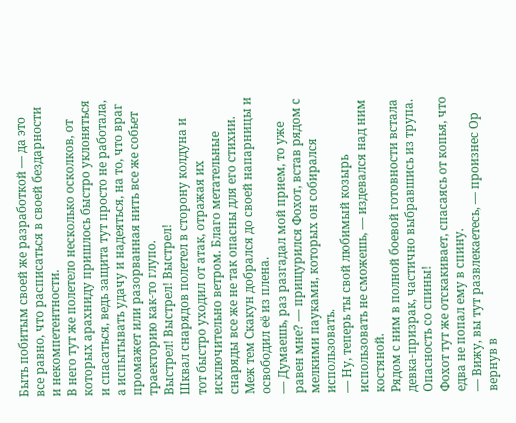Быть побитым своей же разработкой — да это все равно, что расписаться в своей бездарности и некомпетентности.
В него тут же полетело несколько осколков, от которых арахниду пришлось быстро уклоняться и спасаться, ведь защита тут просто не работала, а испытывать удачу и надеяться, на то, что враг промажет или разорванная нить все же собьет траекторию как-то глупо.
Выстрел! Выстрел! Выстрел!
Шквал снарядов полетел в сторону колдуна и тот быстро уходил от атак, отражая их исключительно ветром. Благо метательные снаряды все же не так опасны для его стихии.
Меж тем Скакун добрался до своей напарницы и освободил её из плена.
— Думаешь, раз разгадал мой прием, то уже равен мне? — прищурился Фохот, встав рядом с мелкими пауками, которых он собирался использовать.
— Ну, теперь ты свой любимый козырь использовать не сможешь, — издевался над ним костяной.
Рядом с ним в полной боевой готовности встала девка-призрак, частично выбравшись из трупа.
Опасность со спины!
Фохот тут же отскакивает, спасаясь от копья, что едва не попал ему в спину.
— Вижу, вы тут развлекаетесь, — произнес Ор вернув в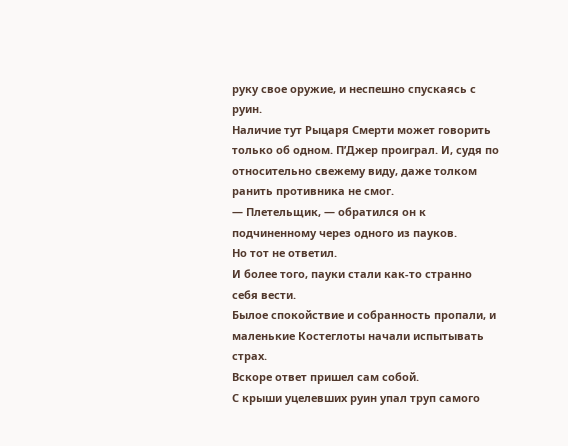руку свое оружие, и неспешно спускаясь с руин.
Наличие тут Рыцаря Смерти может говорить только об одном. П’Джер проиграл. И, судя по относительно свежему виду, даже толком ранить противника не смог.
— Плетельщик, — обратился он к подчиненному через одного из пауков.
Но тот не ответил.
И более того, пауки стали как-то странно себя вести.
Былое спокойствие и собранность пропали, и маленькие Костеглоты начали испытывать страх.
Вскоре ответ пришел сам собой.
С крыши уцелевших руин упал труп самого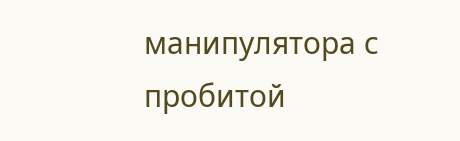манипулятора с пробитой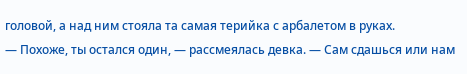головой, а над ним стояла та самая терийка с арбалетом в руках.
— Похоже, ты остался один, — рассмеялась девка. — Сам сдашься или нам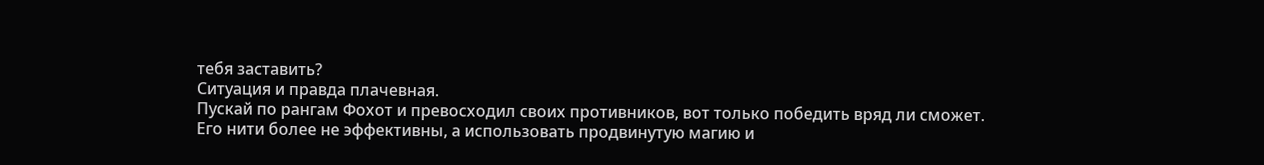тебя заставить?
Ситуация и правда плачевная.
Пускай по рангам Фохот и превосходил своих противников, вот только победить вряд ли сможет. Его нити более не эффективны, а использовать продвинутую магию и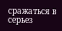сражаться в серьез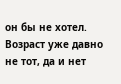он бы не хотел. Возраст уже давно не тот, да и нет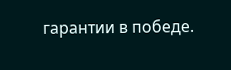гарантии в победе.